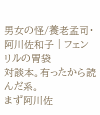男女の怪/養老孟司・阿川佐和子 | フェンリルの胃袋
対談本。有ったから読んだ系。
まず阿川佐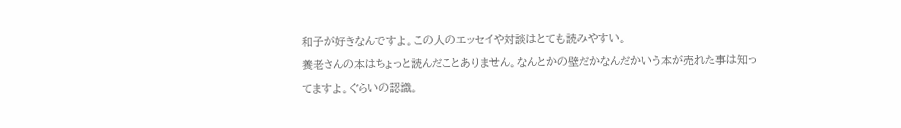和子が好きなんですよ。この人のエッセイや対談はとても読みやすい。
養老さんの本はちょっと読んだことありません。なんとかの壁だかなんだかいう本が売れた事は知ってますよ。ぐらいの認識。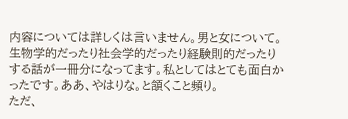内容については詳しくは言いません。男と女について。生物学的だったり社会学的だったり経験則的だったりする話が一冊分になってます。私としてはとても面白かったです。ああ、やはりな。と頷くこと頻り。
ただ、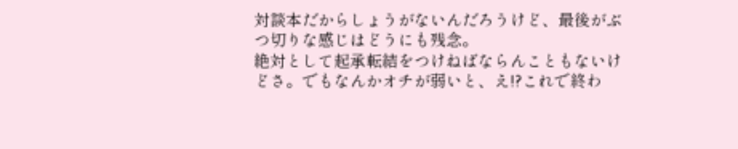対談本だからしょうがないんだろうけど、最後がぶつ切りな感じはどうにも残念。
絶対として起承転結をつけねばならんこともないけどさ。でもなんかオチが弱いと、え!?これで終わ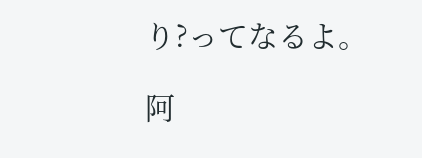り?ってなるよ。

阿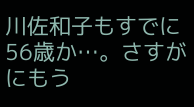川佐和子もすでに56歳か…。さすがにもう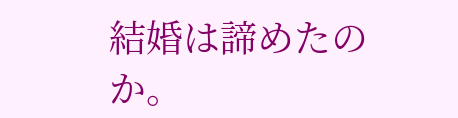結婚は諦めたのか。